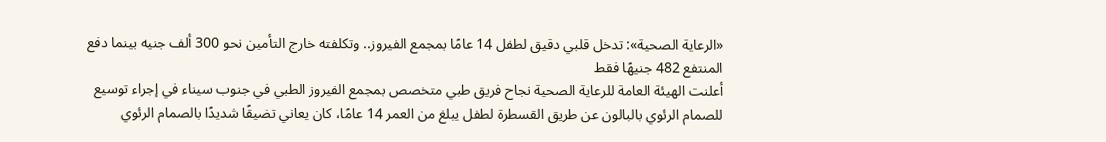«الرعاية الصحية»: تدخل قلبي دقيق لطفل 14 عامًا بمجمع الفيروز.. وتكلفته خارج التأمين نحو 300 ألف جنيه بينما دفع المنتفع 482 جنيهًا فقط
أعلنت الهيئة العامة للرعاية الصحية نجاح فريق طبي متخصص بمجمع الفيروز الطبي في جنوب سيناء في إجراء توسيع للصمام الرئوي بالبالون عن طريق القسطرة لطفل يبلغ من العمر 14 عامًا، كان يعاني تضيقًا شديدًا بالصمام الرئوي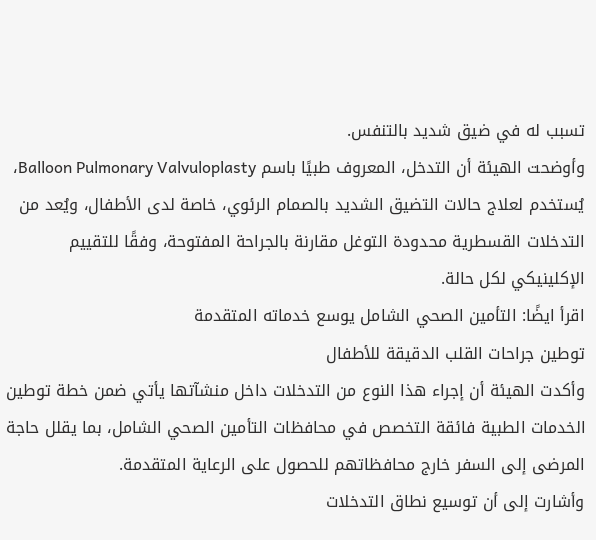تسبب له في ضيق شديد بالتنفس.
وأوضحت الهيئة أن التدخل، المعروف طبيًا باسم Balloon Pulmonary Valvuloplasty، يُستخدم لعلاج حالات التضيق الشديد بالصمام الرئوي، خاصة لدى الأطفال، ويُعد من التدخلات القسطرية محدودة التوغل مقارنة بالجراحة المفتوحة، وفقًا للتقييم الإكلينيكي لكل حالة.
اقرأ ايضًا: التأمين الصحي الشامل يوسع خدماته المتقدمة
توطين جراحات القلب الدقيقة للأطفال
وأكدت الهيئة أن إجراء هذا النوع من التدخلات داخل منشآتها يأتي ضمن خطة توطين الخدمات الطبية فائقة التخصص في محافظات التأمين الصحي الشامل، بما يقلل حاجة المرضى إلى السفر خارج محافظاتهم للحصول على الرعاية المتقدمة.
وأشارت إلى أن توسيع نطاق التدخلات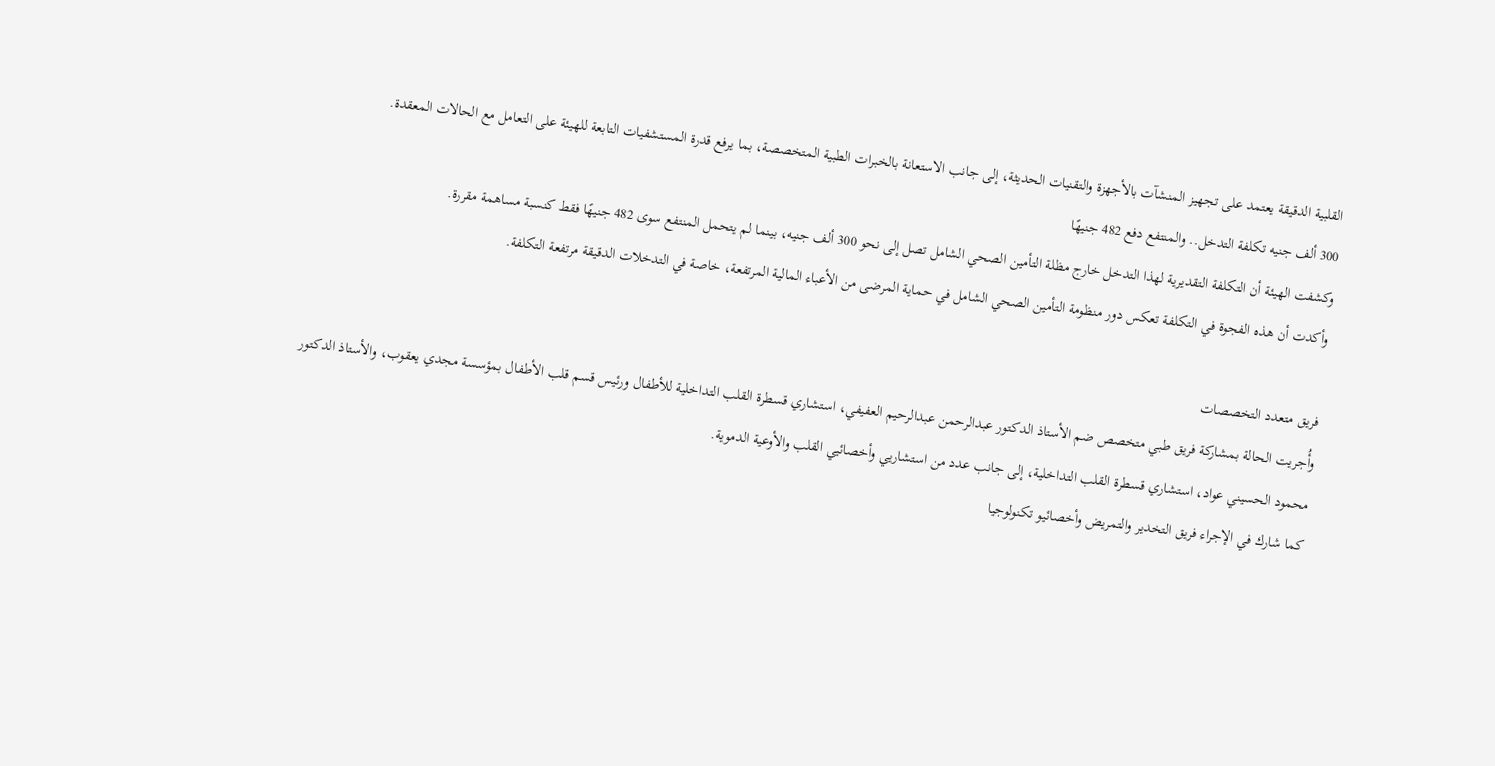القلبية الدقيقة يعتمد على تجهيز المنشآت بالأجهزة والتقنيات الحديثة، إلى جانب الاستعانة بالخبرات الطبية المتخصصة، بما يرفع قدرة المستشفيات التابعة للهيئة على التعامل مع الحالات المعقدة.
300 ألف جنيه تكلفة التدخل.. والمنتفع دفع 482 جنيهًا
وكشفت الهيئة أن التكلفة التقديرية لهذا التدخل خارج مظلة التأمين الصحي الشامل تصل إلى نحو 300 ألف جنيه، بينما لم يتحمل المنتفع سوى 482 جنيهًا فقط كنسبة مساهمة مقررة.
وأكدت أن هذه الفجوة في التكلفة تعكس دور منظومة التأمين الصحي الشامل في حماية المرضى من الأعباء المالية المرتفعة، خاصة في التدخلات الدقيقة مرتفعة التكلفة.

فريق متعدد التخصصات
وأُجريت الحالة بمشاركة فريق طبي متخصص ضم الأستاذ الدكتور عبدالرحمن عبدالرحيم العفيفي، استشاري قسطرة القلب التداخلية للأطفال ورئيس قسم قلب الأطفال بمؤسسة مجدي يعقوب، والأستاذ الدكتور محمود الحسيني عواد، استشاري قسطرة القلب التداخلية، إلى جانب عدد من استشاريي وأخصائيي القلب والأوعية الدموية.
كما شارك في الإجراء فريق التخدير والتمريض وأخصائيو تكنولوجيا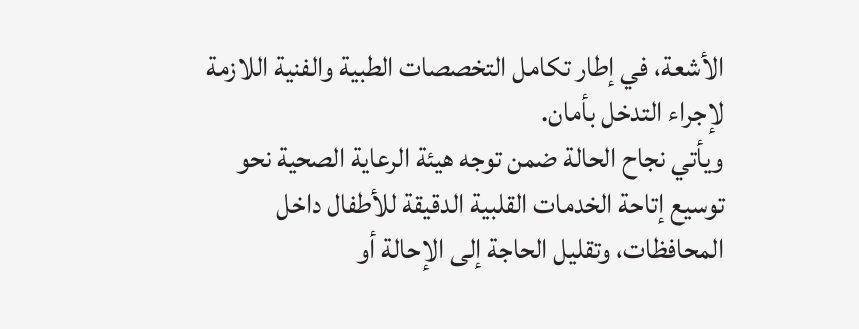الأشعة، في إطار تكامل التخصصات الطبية والفنية اللازمة لإجراء التدخل بأمان.
ويأتي نجاح الحالة ضمن توجه هيئة الرعاية الصحية نحو توسيع إتاحة الخدمات القلبية الدقيقة للأطفال داخل المحافظات، وتقليل الحاجة إلى الإحالة أو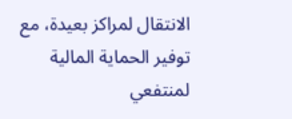الانتقال لمراكز بعيدة، مع توفير الحماية المالية لمنتفعي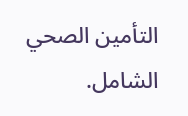التأمين الصحي الشامل.